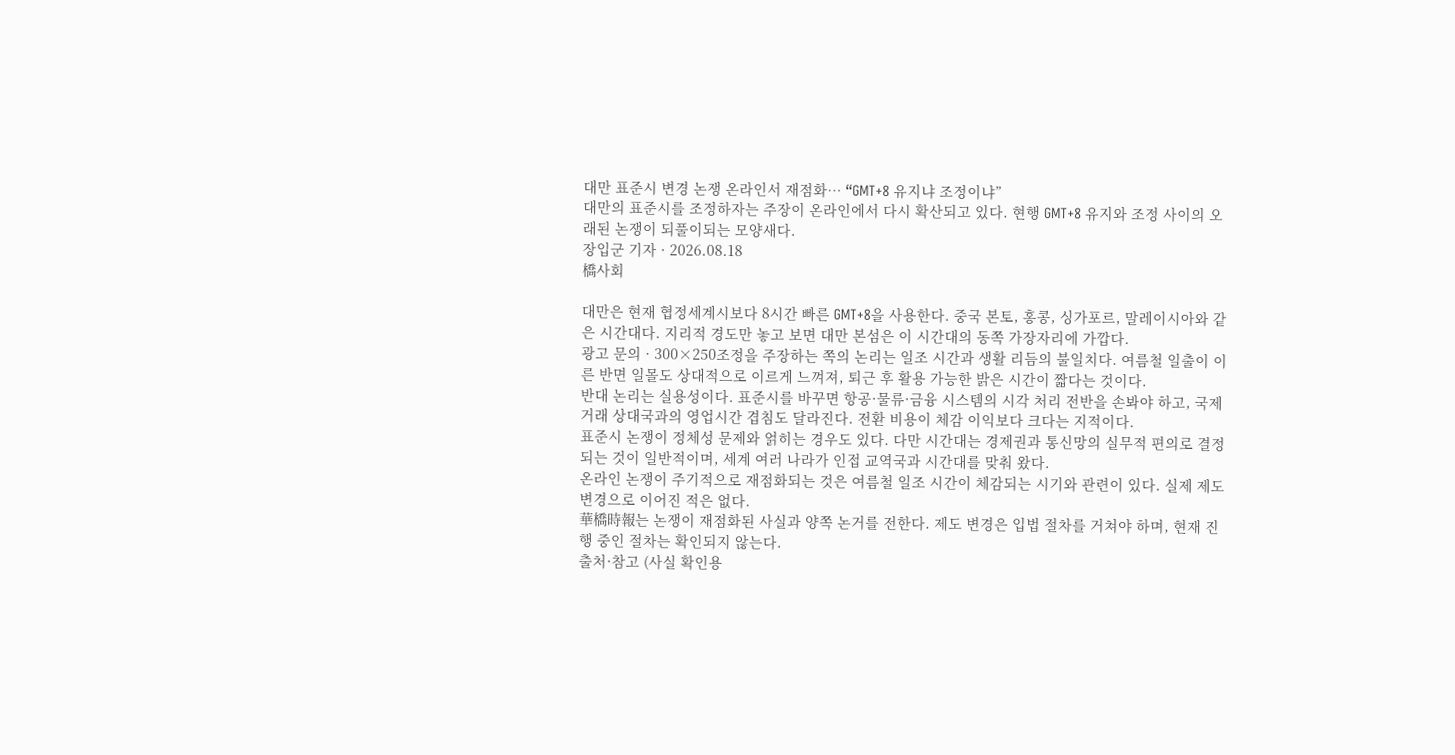대만 표준시 변경 논쟁 온라인서 재점화… “GMT+8 유지냐 조정이냐”
대만의 표준시를 조정하자는 주장이 온라인에서 다시 확산되고 있다. 현행 GMT+8 유지와 조정 사이의 오래된 논쟁이 되풀이되는 모양새다.
장입군 기자 · 2026.08.18
橋사회

대만은 현재 협정세계시보다 8시간 빠른 GMT+8을 사용한다. 중국 본토, 홍콩, 싱가포르, 말레이시아와 같은 시간대다. 지리적 경도만 놓고 보면 대만 본섬은 이 시간대의 동쪽 가장자리에 가깝다.
광고 문의 · 300×250조정을 주장하는 쪽의 논리는 일조 시간과 생활 리듬의 불일치다. 여름철 일출이 이른 반면 일몰도 상대적으로 이르게 느껴져, 퇴근 후 활용 가능한 밝은 시간이 짧다는 것이다.
반대 논리는 실용성이다. 표준시를 바꾸면 항공·물류·금융 시스템의 시각 처리 전반을 손봐야 하고, 국제 거래 상대국과의 영업시간 겹침도 달라진다. 전환 비용이 체감 이익보다 크다는 지적이다.
표준시 논쟁이 정체성 문제와 얽히는 경우도 있다. 다만 시간대는 경제권과 통신망의 실무적 편의로 결정되는 것이 일반적이며, 세계 여러 나라가 인접 교역국과 시간대를 맞춰 왔다.
온라인 논쟁이 주기적으로 재점화되는 것은 여름철 일조 시간이 체감되는 시기와 관련이 있다. 실제 제도 변경으로 이어진 적은 없다.
華橋時報는 논쟁이 재점화된 사실과 양쪽 논거를 전한다. 제도 변경은 입법 절차를 거쳐야 하며, 현재 진행 중인 절차는 확인되지 않는다.
출처·참고 (사실 확인용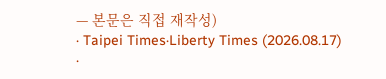— 본문은 직접 재작성)
· Taipei Times·Liberty Times (2026.08.17)
·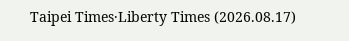Taipei Times·Liberty Times (2026.08.17)